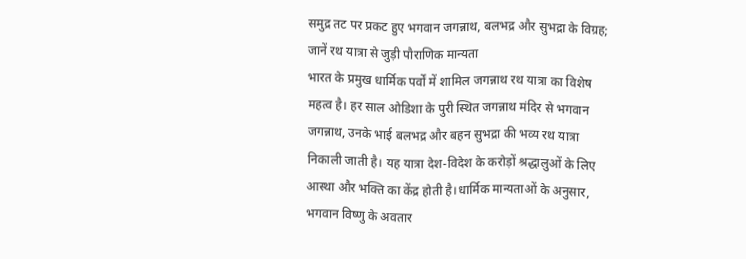समुद्र तट पर प्रकट हुए भगवान जगन्नाथ, बलभद्र और सुभद्रा के विग्रह; जानें रथ यात्रा से जुड़ी पौराणिक मान्यता
भारत के प्रमुख धार्मिक पर्वों में शामिल जगन्नाथ रथ यात्रा का विशेष महत्व है। हर साल ओडिशा के पुरी स्थित जगन्नाथ मंदिर से भगवान जगन्नाथ, उनके भाई बलभद्र और बहन सुभद्रा की भव्य रथ यात्रा निकाली जाती है। यह यात्रा देश-विदेश के करोड़ों श्रद्धालुओं के लिए आस्था और भक्ति का केंद्र होती है।धार्मिक मान्यताओं के अनुसार, भगवान विष्णु के अवतार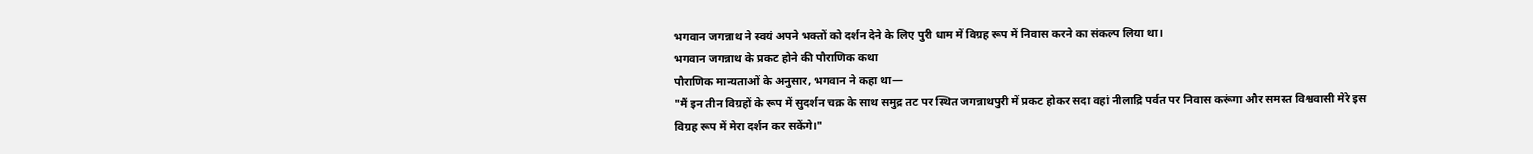भगवान जगन्नाथ ने स्वयं अपने भक्तों को दर्शन देने के लिए पुरी धाम में विग्रह रूप में निवास करने का संकल्प लिया था।
भगवान जगन्नाथ के प्रकट होने की पौराणिक कथा
पौराणिक मान्यताओं के अनुसार, भगवान ने कहा था—
"मैं इन तीन विग्रहों के रूप में सुदर्शन चक्र के साथ समुद्र तट पर स्थित जगन्नाथपुरी में प्रकट होकर सदा वहां नीलाद्रि पर्वत पर निवास करूंगा और समस्त विश्ववासी मेरे इस विग्रह रूप में मेरा दर्शन कर सकेंगे।"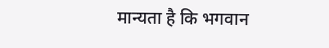मान्यता है कि भगवान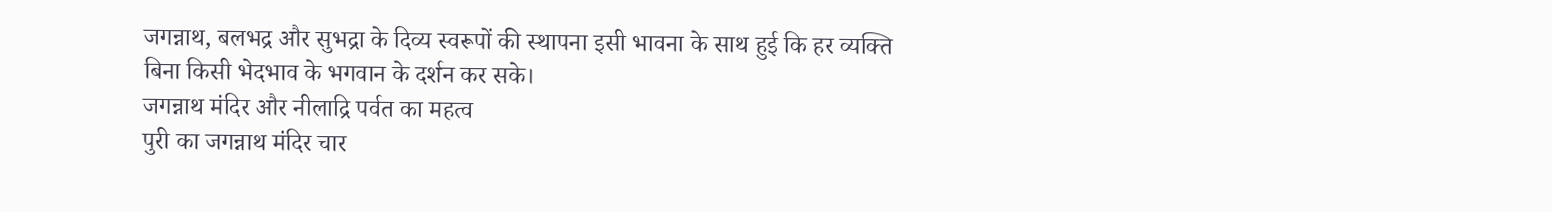जगन्नाथ, बलभद्र और सुभद्रा के दिव्य स्वरूपों की स्थापना इसी भावना के साथ हुई कि हर व्यक्ति बिना किसी भेदभाव के भगवान के दर्शन कर सके।
जगन्नाथ मंदिर और नीलाद्रि पर्वत का महत्व
पुरी का जगन्नाथ मंदिर चार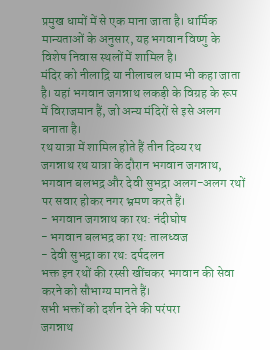प्रमुख धामों में से एक माना जाता है। धार्मिक मान्यताओं के अनुसार, यह भगवान विष्णु के विशेष निवास स्थलों में शामिल है।
मंदिर को नीलाद्रि या नीलाचल धाम भी कहा जाता है। यहां भगवान जगन्नाथ लकड़ी के विग्रह के रूप में विराजमान हैं, जो अन्य मंदिरों से इसे अलग बनाता है।
रथ यात्रा में शामिल होते हैं तीन दिव्य रथ
जगन्नाथ रथ यात्रा के दौरान भगवान जगन्नाथ, भगवान बलभद्र और देवी सुभद्रा अलग-अलग रथों पर सवार होकर नगर भ्रमण करते हैं।
- भगवान जगन्नाथ का रथ: नंदीघोष
- भगवान बलभद्र का रथ: तालध्वज
- देवी सुभद्रा का रथ: दर्पदलन
भक्त इन रथों की रस्सी खींचकर भगवान की सेवा करने को सौभाग्य मानते हैं।
सभी भक्तों को दर्शन देने की परंपरा
जगन्नाथ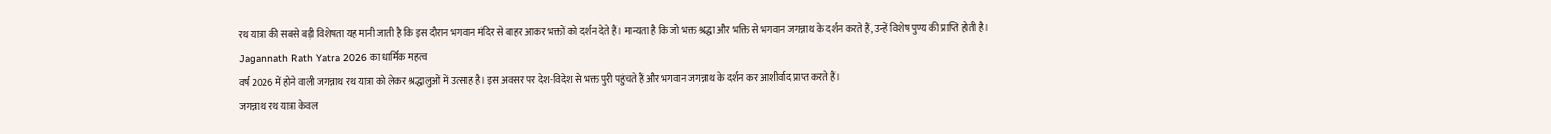रथ यात्रा की सबसे बड़ी विशेषता यह मानी जाती है कि इस दौरान भगवान मंदिर से बाहर आकर भक्तों को दर्शन देते हैं। मान्यता है कि जो भक्त श्रद्धा और भक्ति से भगवान जगन्नाथ के दर्शन करते हैं, उन्हें विशेष पुण्य की प्राप्ति होती है।
Jagannath Rath Yatra 2026 का धार्मिक महत्व
वर्ष 2026 में होने वाली जगन्नाथ रथ यात्रा को लेकर श्रद्धालुओं में उत्साह है। इस अवसर पर देश-विदेश से भक्त पुरी पहुंचते हैं और भगवान जगन्नाथ के दर्शन कर आशीर्वाद प्राप्त करते हैं।
जगन्नाथ रथ यात्रा केवल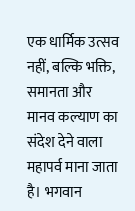एक धार्मिक उत्सव नहीं, बल्कि भक्ति, समानता और मानव कल्याण का संदेश देने वाला महापर्व माना जाता है। भगवान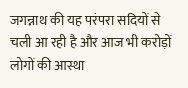जगन्नाथ की यह परंपरा सदियों से चली आ रही है और आज भी करोड़ों लोगों की आस्था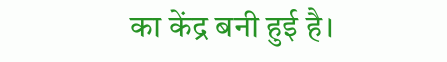का केंद्र बनी हुई है।